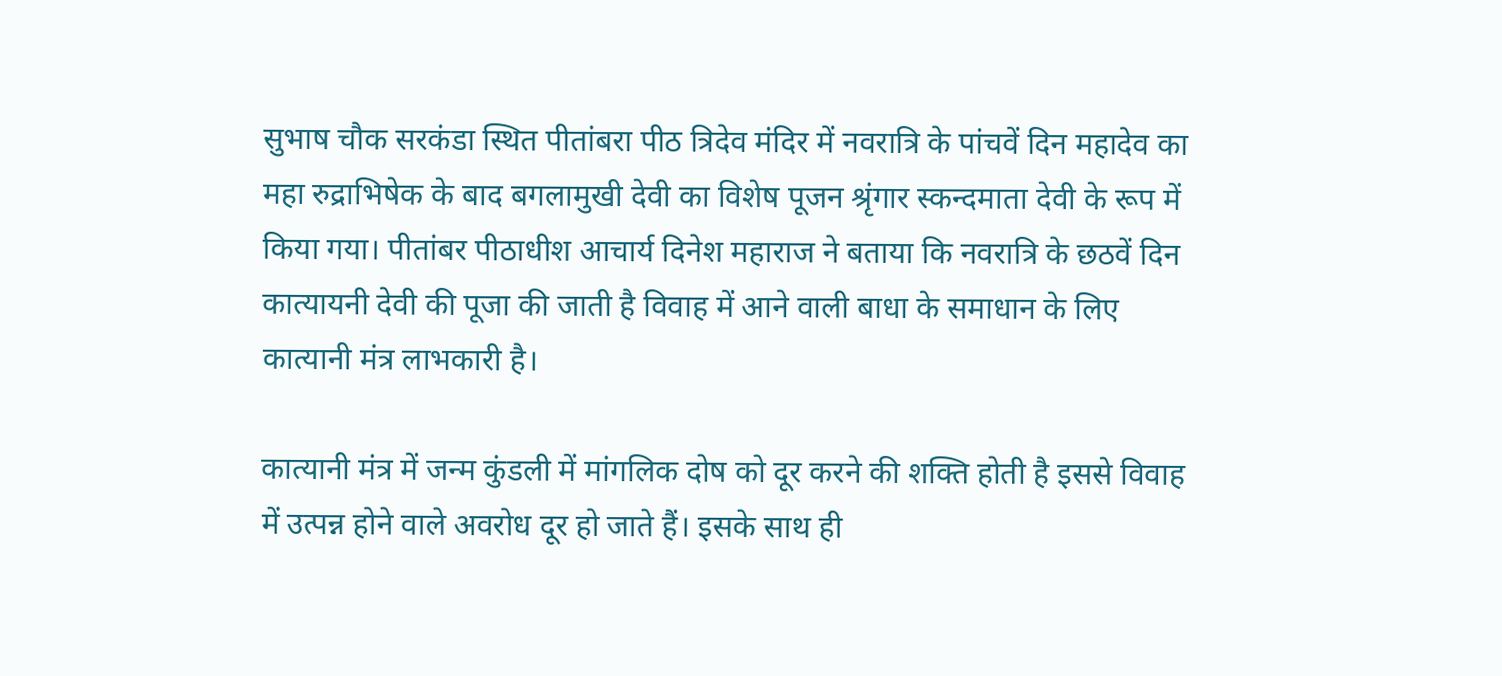सुभाष चौक सरकंडा स्थित पीतांबरा पीठ त्रिदेव मंदिर में नवरात्रि के पांचवें दिन महादेव का महा रुद्राभिषेक के बाद बगलामुखी देवी का विशेष पूजन श्रृंगार स्कन्दमाता देवी के रूप में किया गया। पीतांबर पीठाधीश आचार्य दिनेश महाराज ने बताया कि नवरात्रि के छठवें दिन कात्यायनी देवी की पूजा की जाती है विवाह में आने वाली बाधा के समाधान के लिए कात्यानी मंत्र लाभकारी है।

कात्यानी मंत्र में जन्म कुंडली में मांगलिक दोष को दूर करने की शक्ति होती है इससे विवाह में उत्पन्न होने वाले अवरोध दूर हो जाते हैं। इसके साथ ही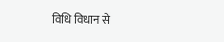विधि विधान से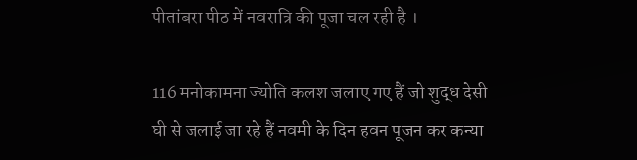पीतांबरा पीठ में नवरात्रि की पूजा चल रही है ।

116 मनोकामना ज्योति कलश जलाए गए हैं जो शुद्ध देसी घी से जलाई जा रहे हैं नवमी के दिन हवन पूजन कर कन्या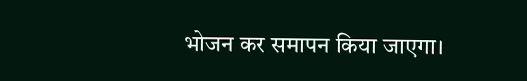भोजन कर समापन किया जाएगा।